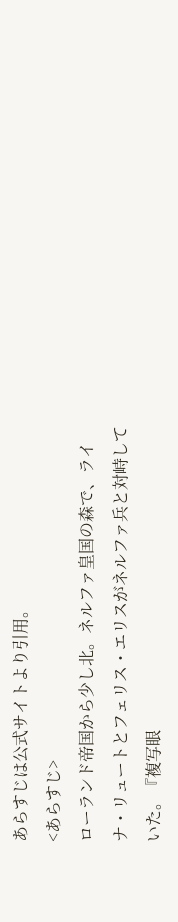あらすじは公式サイトより引用。
<あらすじ>
ローランド帝国から少し北。ネルファ皇国の森で、ライナ・リュートとフェリス・エリスがネルファ兵と対峙していた。『複写眼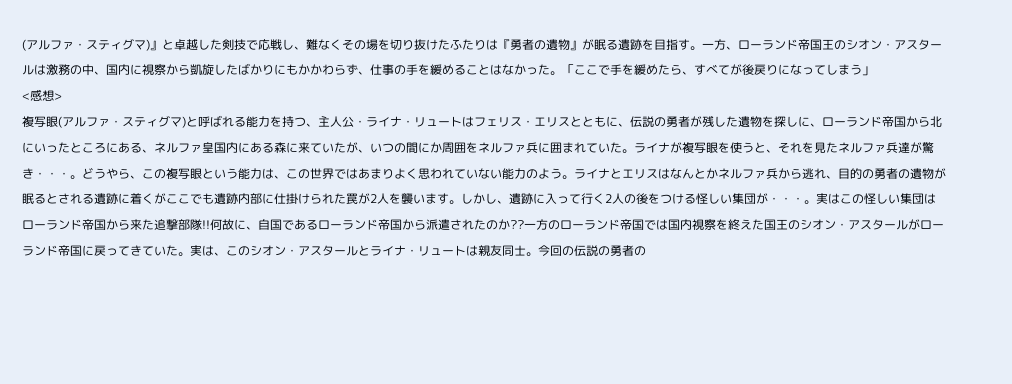(アルファ・スティグマ)』と卓越した剣技で応戦し、難なくその場を切り抜けたふたりは『勇者の遺物』が眠る遺跡を目指す。一方、ローランド帝国王のシオン・アスタールは激務の中、国内に視察から凱旋したばかりにもかかわらず、仕事の手を緩めることはなかった。「ここで手を緩めたら、すべてが後戻りになってしまう」
<感想>
複写眼(アルファ・スティグマ)と呼ばれる能力を持つ、主人公・ライナ・リュートはフェリス・エリスとともに、伝説の勇者が残した遺物を探しに、ローランド帝国から北にいったところにある、ネルファ皇国内にある森に来ていたが、いつの間にか周囲をネルファ兵に囲まれていた。ライナが複写眼を使うと、それを見たネルファ兵達が驚き・・・。どうやら、この複写眼という能力は、この世界ではあまりよく思われていない能力のよう。ライナとエリスはなんとかネルファ兵から逃れ、目的の勇者の遺物が眠るとされる遺跡に着くがここでも遺跡内部に仕掛けられた罠が2人を襲います。しかし、遺跡に入って行く2人の後をつける怪しい集団が・・・。実はこの怪しい集団はローランド帝国から来た追撃部隊!!何故に、自国であるローランド帝国から派遣されたのか??一方のローランド帝国では国内視察を終えた国王のシオン・アスタールがローランド帝国に戻ってきていた。実は、このシオン・アスタールとライナ・リュートは親友同士。今回の伝説の勇者の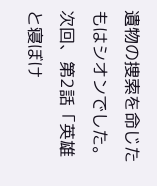遺物の捜索を命じたもはシオンでした。次回、第2話「英雄と寝ぼけ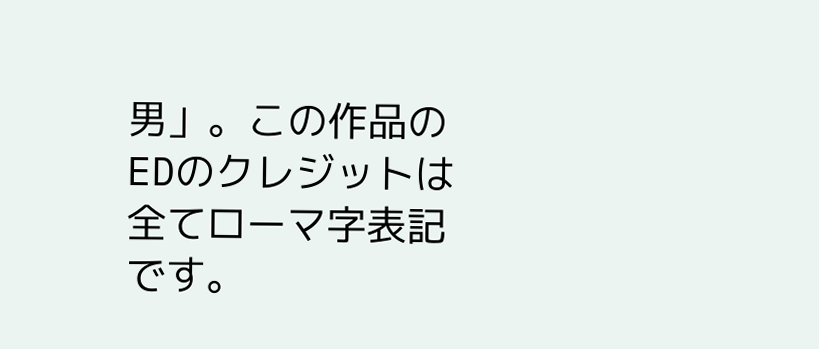男」。この作品のEDのクレジットは全てローマ字表記です。